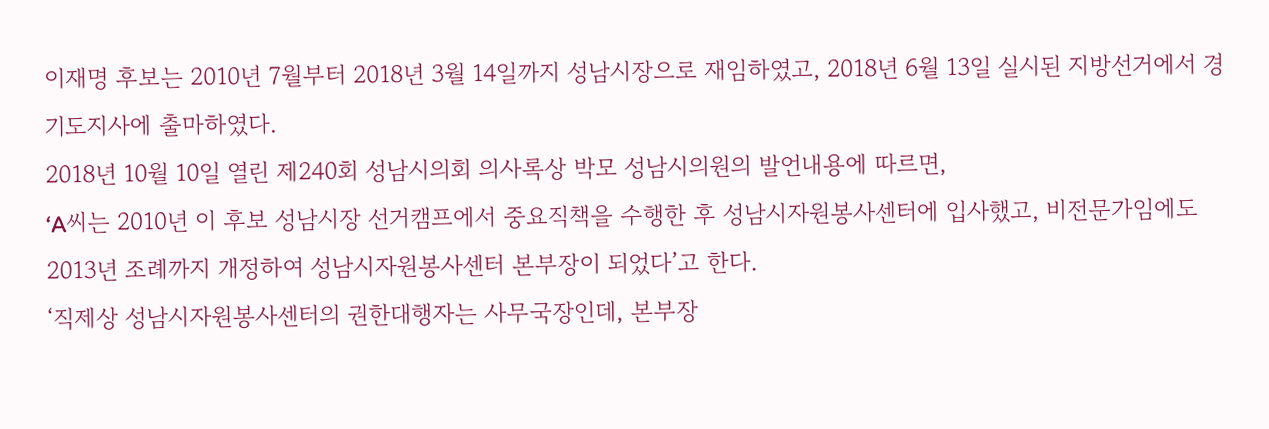이재명 후보는 2010년 7월부터 2018년 3월 14일까지 성남시장으로 재임하였고, 2018년 6월 13일 실시된 지방선거에서 경기도지사에 출마하였다.
2018년 10월 10일 열린 제240회 성남시의회 의사록상 박모 성남시의원의 발언내용에 따르면,
‘A씨는 2010년 이 후보 성남시장 선거캠프에서 중요직책을 수행한 후 성남시자원봉사센터에 입사했고, 비전문가임에도 2013년 조례까지 개정하여 성남시자원봉사센터 본부장이 되었다’고 한다.
‘직제상 성남시자원봉사센터의 권한대행자는 사무국장인데, 본부장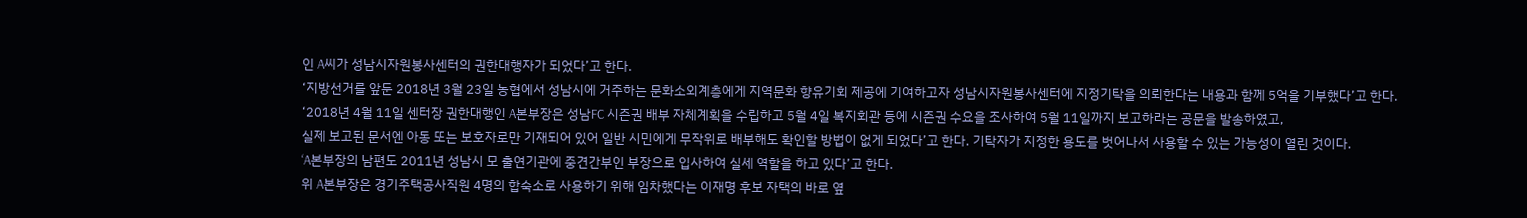인 A씨가 성남시자원봉사센터의 권한대행자가 되었다’고 한다.
‘지방선거를 앞둔 2018년 3월 23일 농협에서 성남시에 거주하는 문화소외계층에게 지역문화 향유기회 제공에 기여하고자 성남시자원봉사센터에 지정기탁을 의뢰한다는 내용과 함께 5억을 기부했다’고 한다.
‘2018년 4월 11일 센터장 권한대행인 A본부장은 성남FC 시즌권 배부 자체계획을 수립하고 5월 4일 복지회관 등에 시즌권 수요을 조사하여 5월 11일까지 보고하라는 공문을 발송하였고,
실제 보고된 문서엔 아동 또는 보호자로만 기재되어 있어 일반 시민에게 무작위로 배부해도 확인할 방법이 없게 되었다’고 한다. 기탁자가 지정한 용도를 벗어나서 사용할 수 있는 가능성이 열린 것이다.
‘A본부장의 남편도 2011년 성남시 모 출연기관에 중견간부인 부장으로 입사하여 실세 역할을 하고 있다’고 한다.
위 A본부장은 경기주택공사직원 4명의 합숙소로 사용하기 위해 임차했다는 이재명 후보 자택의 바로 옆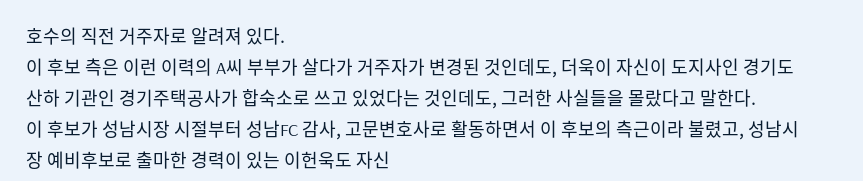호수의 직전 거주자로 알려져 있다.
이 후보 측은 이런 이력의 A씨 부부가 살다가 거주자가 변경된 것인데도, 더욱이 자신이 도지사인 경기도 산하 기관인 경기주택공사가 합숙소로 쓰고 있었다는 것인데도, 그러한 사실들을 몰랐다고 말한다.
이 후보가 성남시장 시절부터 성남FC 감사, 고문변호사로 활동하면서 이 후보의 측근이라 불렸고, 성남시장 예비후보로 출마한 경력이 있는 이헌욱도 자신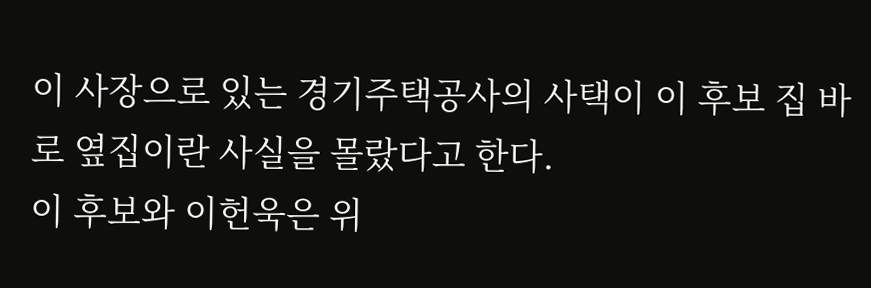이 사장으로 있는 경기주택공사의 사택이 이 후보 집 바로 옆집이란 사실을 몰랐다고 한다.
이 후보와 이헌욱은 위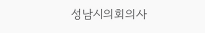성남시의회의사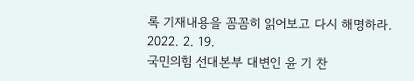록 기재내용을 꼼꼼히 읽어보고 다시 해명하라.
2022. 2. 19.
국민의힘 선대본부 대변인 윤 기 찬